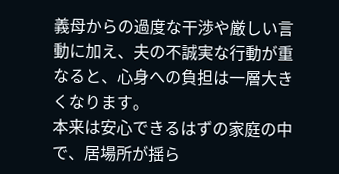義母からの過度な干渉や厳しい言動に加え、夫の不誠実な行動が重なると、心身への負担は一層大きくなります。
本来は安心できるはずの家庭の中で、居場所が揺ら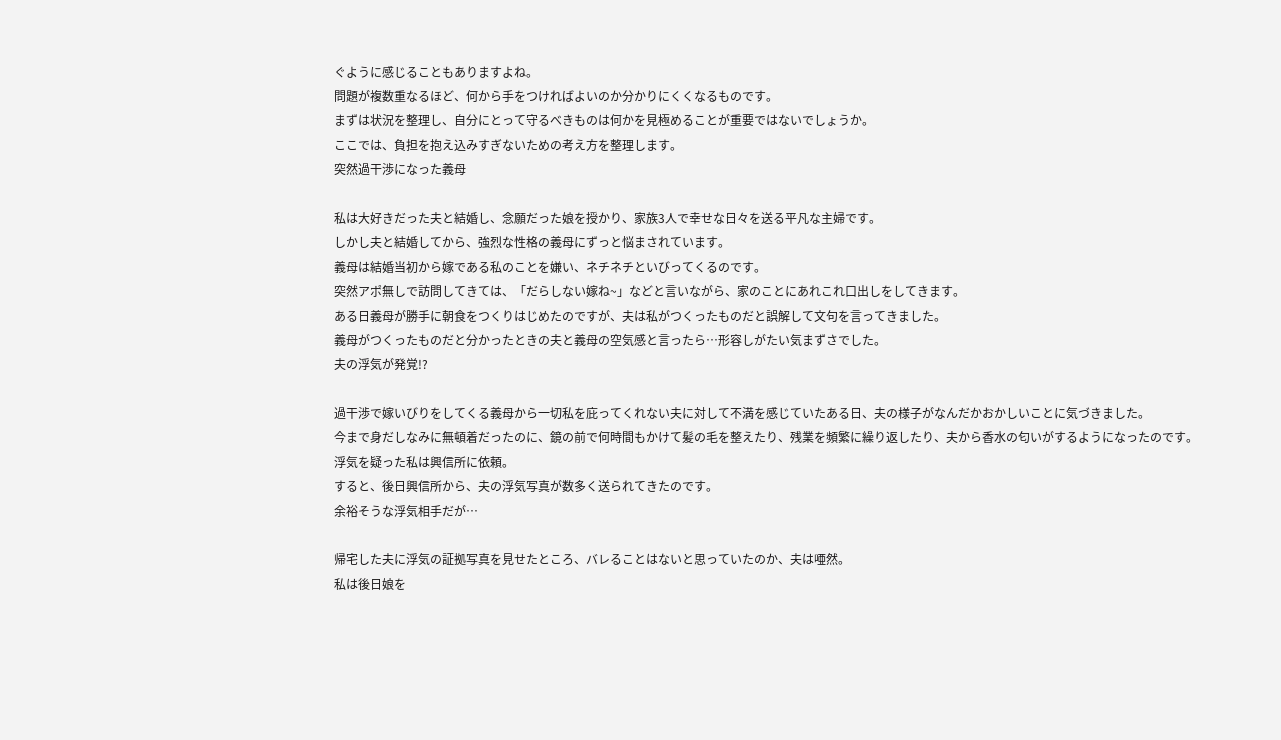ぐように感じることもありますよね。
問題が複数重なるほど、何から手をつければよいのか分かりにくくなるものです。
まずは状況を整理し、自分にとって守るべきものは何かを見極めることが重要ではないでしょうか。
ここでは、負担を抱え込みすぎないための考え方を整理します。
突然過干渉になった義母

私は大好きだった夫と結婚し、念願だった娘を授かり、家族3人で幸せな日々を送る平凡な主婦です。
しかし夫と結婚してから、強烈な性格の義母にずっと悩まされています。
義母は結婚当初から嫁である私のことを嫌い、ネチネチといびってくるのです。
突然アポ無しで訪問してきては、「だらしない嫁ね~」などと言いながら、家のことにあれこれ口出しをしてきます。
ある日義母が勝手に朝食をつくりはじめたのですが、夫は私がつくったものだと誤解して文句を言ってきました。
義母がつくったものだと分かったときの夫と義母の空気感と言ったら…形容しがたい気まずさでした。
夫の浮気が発覚!?

過干渉で嫁いびりをしてくる義母から一切私を庇ってくれない夫に対して不満を感じていたある日、夫の様子がなんだかおかしいことに気づきました。
今まで身だしなみに無頓着だったのに、鏡の前で何時間もかけて髪の毛を整えたり、残業を頻繁に繰り返したり、夫から香水の匂いがするようになったのです。
浮気を疑った私は興信所に依頼。
すると、後日興信所から、夫の浮気写真が数多く送られてきたのです。
余裕そうな浮気相手だが…

帰宅した夫に浮気の証拠写真を見せたところ、バレることはないと思っていたのか、夫は唖然。
私は後日娘を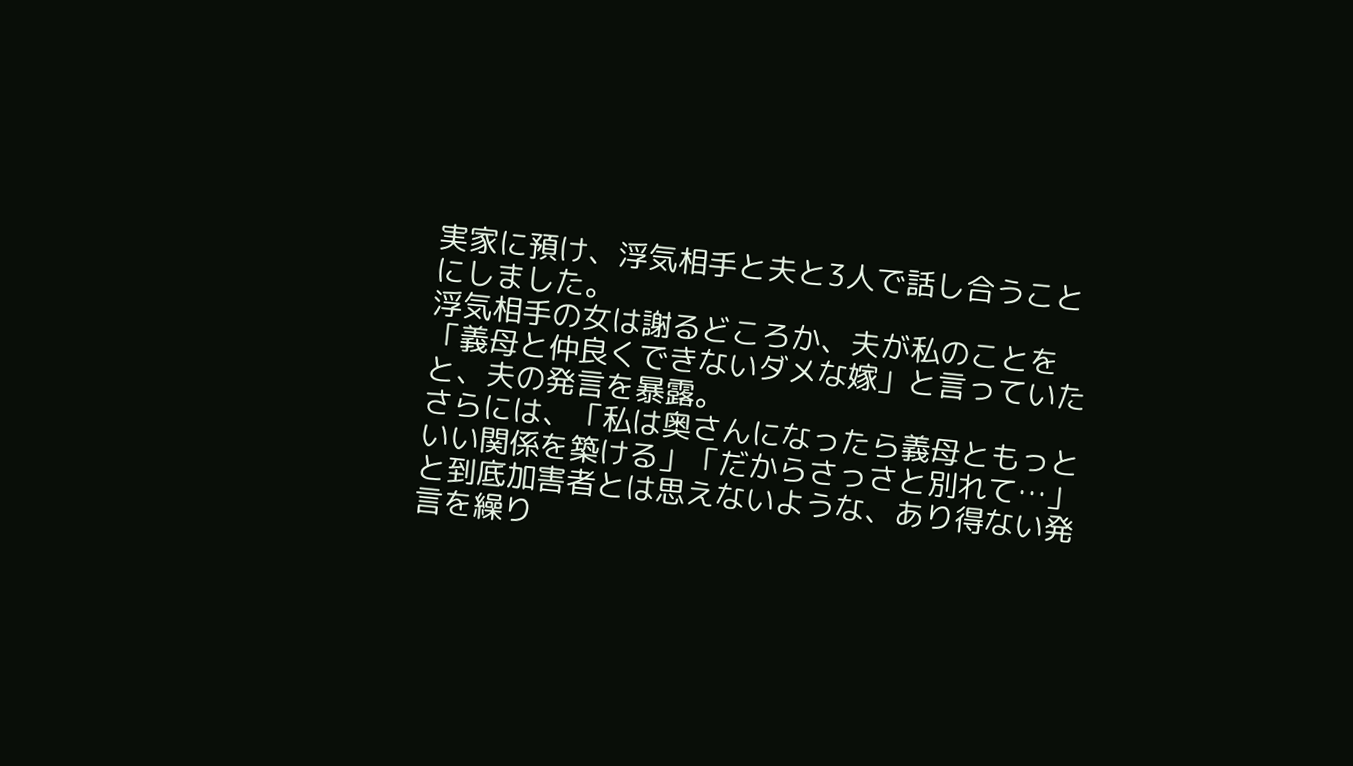実家に預け、浮気相手と夫と3人で話し合うことにしました。
浮気相手の女は謝るどころか、夫が私のことを「義母と仲良くできないダメな嫁」と言っていたと、夫の発言を暴露。
さらには、「私は奥さんになったら義母ともっといい関係を築ける」「だからさっさと別れて…」と到底加害者とは思えないような、あり得ない発言を繰り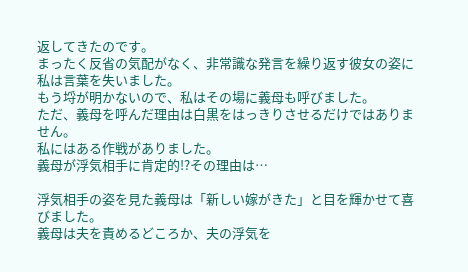返してきたのです。
まったく反省の気配がなく、非常識な発言を繰り返す彼女の姿に私は言葉を失いました。
もう埒が明かないので、私はその場に義母も呼びました。
ただ、義母を呼んだ理由は白黒をはっきりさせるだけではありません。
私にはある作戦がありました。
義母が浮気相手に肯定的!?その理由は…

浮気相手の姿を見た義母は「新しい嫁がきた」と目を輝かせて喜びました。
義母は夫を責めるどころか、夫の浮気を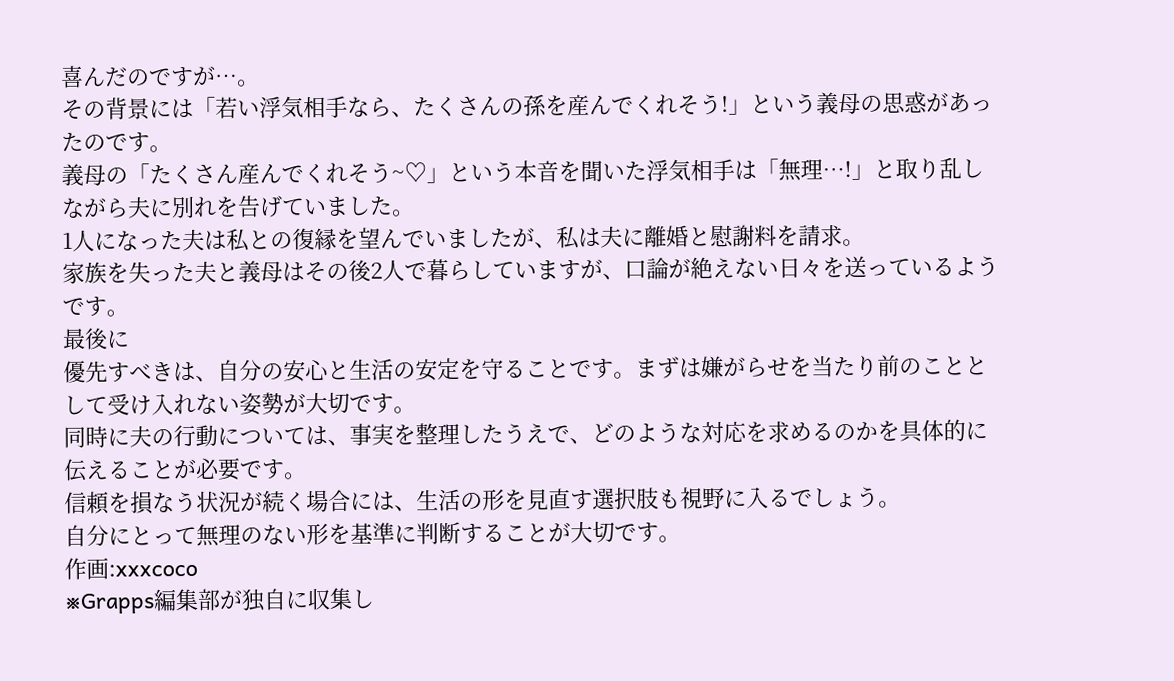喜んだのですが…。
その背景には「若い浮気相手なら、たくさんの孫を産んでくれそう!」という義母の思惑があったのです。
義母の「たくさん産んでくれそう~♡」という本音を聞いた浮気相手は「無理…!」と取り乱しながら夫に別れを告げていました。
1人になった夫は私との復縁を望んでいましたが、私は夫に離婚と慰謝料を請求。
家族を失った夫と義母はその後2人で暮らしていますが、口論が絶えない日々を送っているようです。
最後に
優先すべきは、自分の安心と生活の安定を守ることです。まずは嫌がらせを当たり前のこととして受け入れない姿勢が大切です。
同時に夫の行動については、事実を整理したうえで、どのような対応を求めるのかを具体的に伝えることが必要です。
信頼を損なう状況が続く場合には、生活の形を見直す選択肢も視野に入るでしょう。
自分にとって無理のない形を基準に判断することが大切です。
作画:xxxcoco
※Grapps編集部が独自に収集し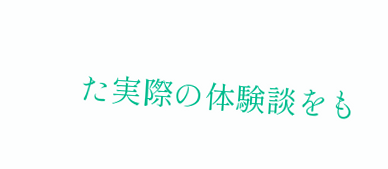た実際の体験談をも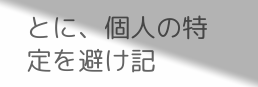とに、個人の特定を避け記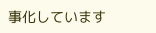事化しています